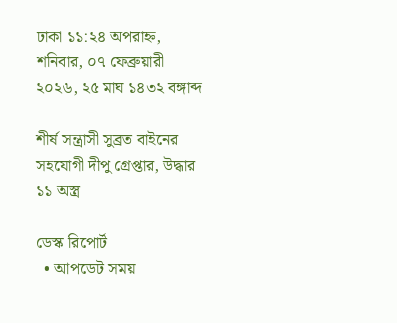ঢাকা ১১:২৪ অপরাহ্ন, শনিবার, ০৭ ফেব্রুয়ারী ২০২৬, ২৫ মাঘ ১৪৩২ বঙ্গাব্দ

শীর্ষ সন্ত্রাসী সুব্রত বাইনের সহযোগী দীপু গ্রেপ্তার, উদ্ধার ১১ অস্ত্র

ডেস্ক রিপোর্ট
  • আপডেট সময়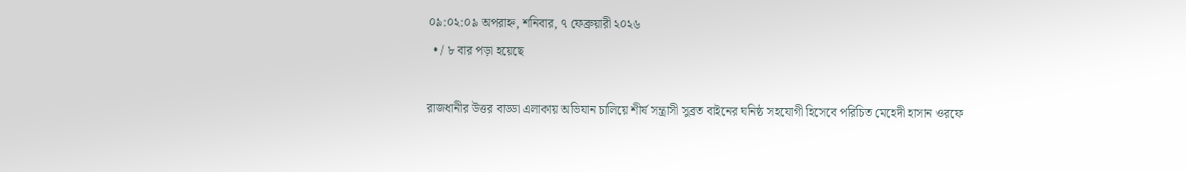০৯:০২:০৯ অপরাহ্ন, শনিবার, ৭ ফেব্রুয়ারী ২০২৬
  • / ৮ বার পড়া হয়েছে

রাজধানীর উত্তর বাড্ডা এলাকায় অভিযান চালিয়ে শীর্ষ সন্ত্রাসী সুব্রত বাইনের ঘনিষ্ঠ সহযোগী হিসেবে পরিচিত মেহেদী হাসান ওরফে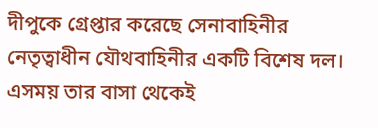দীপুকে গ্রেপ্তার করেছে সেনাবাহিনীর নেতৃত্বাধীন যৌথবাহিনীর একটি বিশেষ দল। এসময় তার বাসা থেকেই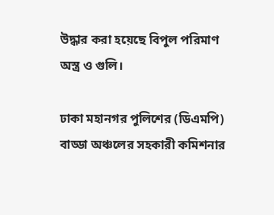উদ্ধার করা হয়েছে বিপুল পরিমাণ অস্ত্র ও গুলি।

ঢাকা মহানগর পুলিশের (ডিএমপি) বাড্ডা অঞ্চলের সহকারী কমিশনার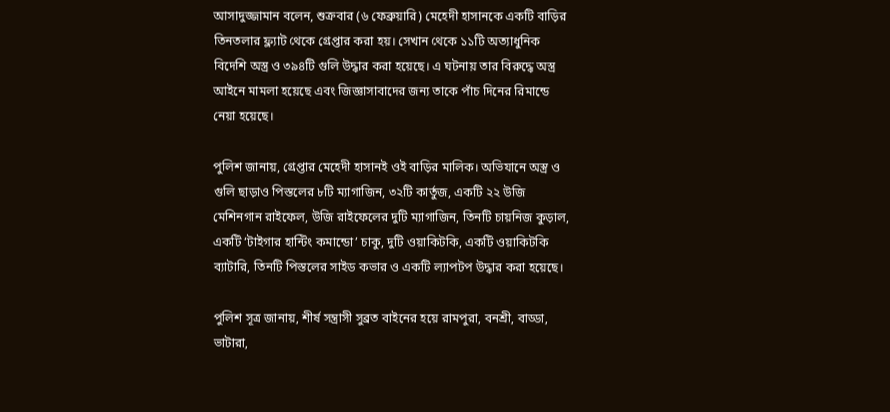আসাদুজ্জামান বলেন, শুক্রবার (৬ ফেব্রুয়ারি) মেহেদী হাসানকে একটি বাড়ির তিনতলার ফ্ল্যাট থেকে গ্রেপ্তার করা হয়। সেখান থেকে ১১টি অত্যাধুনিক বিদেশি অস্ত্র ও ৩৯৪টি গুলি উদ্ধার করা হয়েছে। এ ঘটনায় তার বিরুদ্ধে অস্ত্র আইনে মামলা হয়েছে এবং জিজ্ঞাসাবাদের জন্য তাকে পাঁচ দিনের রিমান্ডে নেয়া হয়েছে।

পুলিশ জানায়, গ্রেপ্তার মেহেদী হাসানই ওই বাড়ির মালিক। অভিযানে অস্ত্র ও গুলি ছাড়াও পিস্তলের ৮টি ম্যাগাজিন, ৩২টি কার্তুজ, একটি ২২ উজি মেশিনগান রাইফেল, উজি রাইফেলের দুটি ম্যাগাজিন, তিনটি চায়নিজ কুড়াল, একটি ‘টাইগার হান্টিং কমান্ডো’ চাকু, দুটি ওয়াকিটকি, একটি ওয়াকিটকি ব্যাটারি, তিনটি পিস্তলের সাইড কভার ও একটি ল্যাপটপ উদ্ধার করা হয়েছে।

পুলিশ সূত্র জানায়, শীর্ষ সন্ত্রাসী সুব্রত বাইনের হয়ে রামপুরা, বনশ্রী, বাড্ডা, ভাটারা,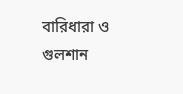বারিধারা ও গুলশান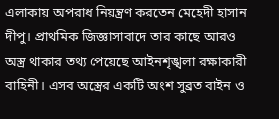এলাকায় অপরাধ নিয়ন্ত্রণ করতেন মেহেদী হাসান দীপু। প্রাথমিক জিজ্ঞাসাবাদে তার কাছে আরও অস্ত্র থাকার তথ্য পেয়েছে আইনশৃঙ্খলা রক্ষাকারী বাহিনী। এসব অস্ত্রের একটি অংশ সুব্রত বাইন ও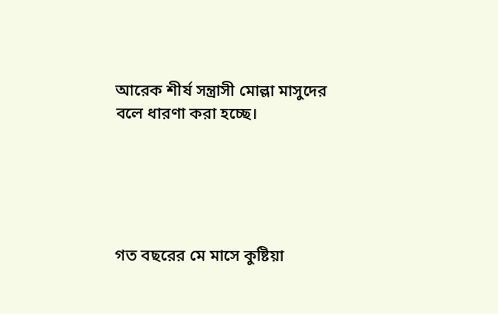আরেক শীর্ষ সন্ত্রাসী মোল্লা মাসুদের বলে ধারণা করা হচ্ছে।





গত বছরের মে মাসে কুষ্টিয়া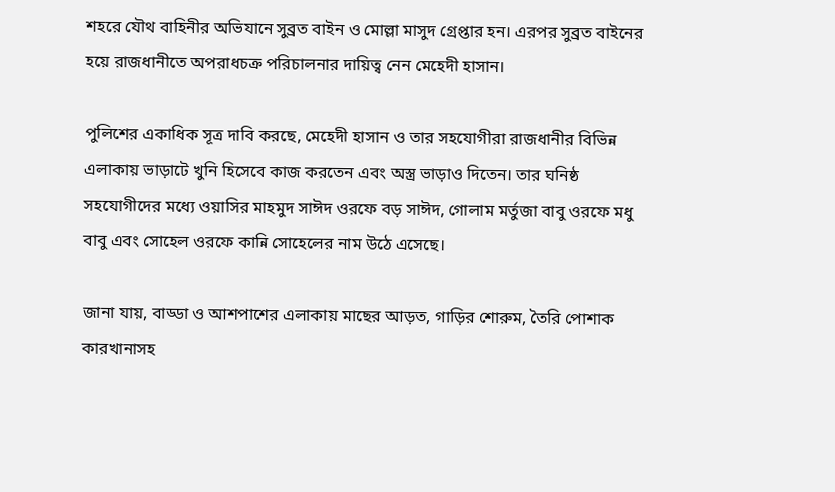শহরে যৌথ বাহিনীর অভিযানে সুব্রত বাইন ও মোল্লা মাসুদ গ্রেপ্তার হন। এরপর সুব্রত বাইনের হয়ে রাজধানীতে অপরাধচক্র পরিচালনার দায়িত্ব নেন মেহেদী হাসান।

পুলিশের একাধিক সূত্র দাবি করছে, মেহেদী হাসান ও তার সহযোগীরা রাজধানীর বিভিন্ন এলাকায় ভাড়াটে খুনি হিসেবে কাজ করতেন এবং অস্ত্র ভাড়াও দিতেন। তার ঘনিষ্ঠ সহযোগীদের মধ্যে ওয়াসির মাহমুদ সাঈদ ওরফে বড় সাঈদ, গোলাম মর্তুজা বাবু ওরফে মধু বাবু এবং সোহেল ওরফে কান্নি সোহেলের নাম উঠে এসেছে।

জানা যায়, বাড্ডা ও আশপাশের এলাকায় মাছের আড়ত, গাড়ির শোরুম, তৈরি পোশাক কারখানাসহ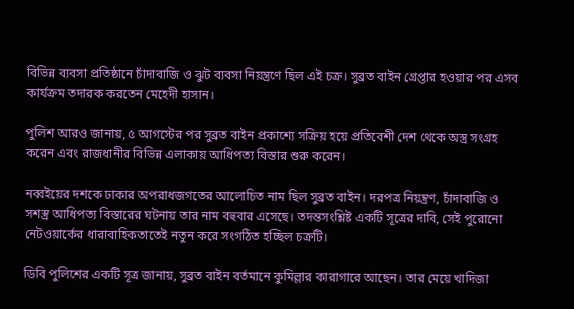বিভিন্ন ব্যবসা প্রতিষ্ঠানে চাঁদাবাজি ও ঝুট ব্যবসা নিয়ন্ত্রণে ছিল এই চক্র। সুব্রত বাইন গ্রেপ্তার হওয়ার পর এসব কার্যক্রম তদারক করতেন মেহেদী হাসান।

পুলিশ আরও জানায়, ৫ আগস্টের পর সুব্রত বাইন প্রকাশ্যে সক্রিয় হয়ে প্রতিবেশী দেশ থেকে অস্ত্র সংগ্রহ করেন এবং রাজধানীর বিভিন্ন এলাকায় আধিপত্য বিস্তার শুরু করেন।

নব্বইয়ের দশকে ঢাকার অপরাধজগতের আলোচিত নাম ছিল সুব্রত বাইন। দরপত্র নিয়ন্ত্রণ, চাঁদাবাজি ও সশস্ত্র আধিপত্য বিস্তারের ঘটনায় তার নাম বহুবার এসেছে। তদন্তসংশ্লিষ্ট একটি সূত্রের দাবি, সেই পুরোনো নেটওয়ার্কের ধারাবাহিকতাতেই নতুন করে সংগঠিত হচ্ছিল চক্রটি।

ডিবি পুলিশের একটি সূত্র জানায়, সুব্রত বাইন বর্তমানে কুমিল্লার কারাগারে আছেন। তার মেয়ে খাদিজা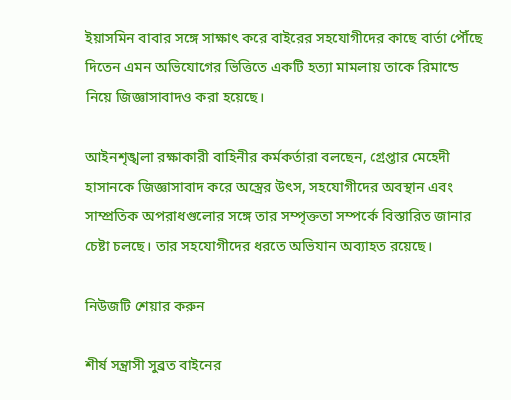ইয়াসমিন বাবার সঙ্গে সাক্ষাৎ করে বাইরের সহযোগীদের কাছে বার্তা পৌঁছে দিতেন এমন অভিযোগের ভিত্তিতে একটি হত্যা মামলায় তাকে রিমান্ডে নিয়ে জিজ্ঞাসাবাদও করা হয়েছে।

আইনশৃঙ্খলা রক্ষাকারী বাহিনীর কর্মকর্তারা বলছেন, গ্রেপ্তার মেহেদী হাসানকে জিজ্ঞাসাবাদ করে অস্ত্রের উৎস, সহযোগীদের অবস্থান এবং সাম্প্রতিক অপরাধগুলোর সঙ্গে তার সম্পৃক্ততা সম্পর্কে বিস্তারিত জানার চেষ্টা চলছে। তার সহযোগীদের ধরতে অভিযান অব্যাহত রয়েছে।

নিউজটি শেয়ার করুন

শীর্ষ সন্ত্রাসী সুব্রত বাইনের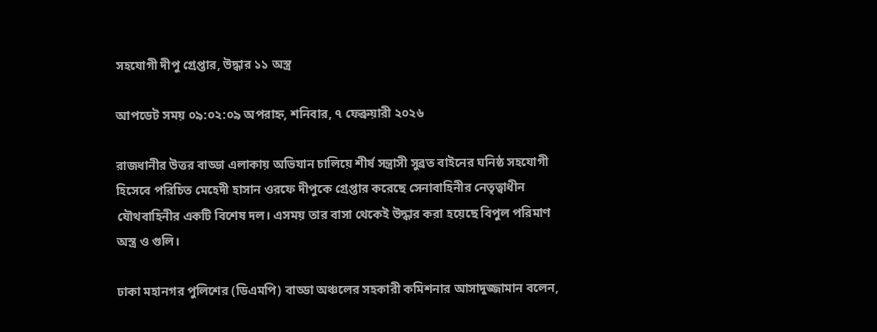সহযোগী দীপু গ্রেপ্তার, উদ্ধার ১১ অস্ত্র

আপডেট সময় ০৯:০২:০৯ অপরাহ্ন, শনিবার, ৭ ফেব্রুয়ারী ২০২৬

রাজধানীর উত্তর বাড্ডা এলাকায় অভিযান চালিয়ে শীর্ষ সন্ত্রাসী সুব্রত বাইনের ঘনিষ্ঠ সহযোগী হিসেবে পরিচিত মেহেদী হাসান ওরফে দীপুকে গ্রেপ্তার করেছে সেনাবাহিনীর নেতৃত্বাধীন যৌথবাহিনীর একটি বিশেষ দল। এসময় তার বাসা থেকেই উদ্ধার করা হয়েছে বিপুল পরিমাণ অস্ত্র ও গুলি।

ঢাকা মহানগর পুলিশের (ডিএমপি) বাড্ডা অঞ্চলের সহকারী কমিশনার আসাদুজ্জামান বলেন,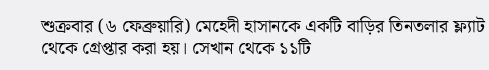শুক্রবার (৬ ফেব্রুয়ারি) মেহেদী হাসানকে একটি বাড়ির তিনতলার ফ্ল্যাট থেকে গ্রেপ্তার করা হয়। সেখান থেকে ১১টি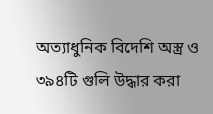অত্যাধুনিক বিদেশি অস্ত্র ও ৩৯৪টি গুলি উদ্ধার করা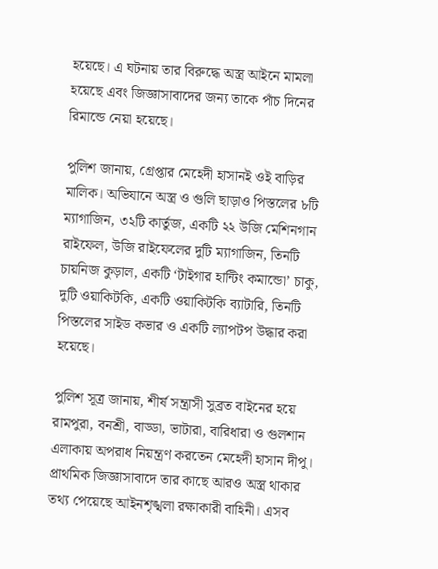হয়েছে। এ ঘটনায় তার বিরুদ্ধে অস্ত্র আইনে মামলা হয়েছে এবং জিজ্ঞাসাবাদের জন্য তাকে পাঁচ দিনের রিমান্ডে নেয়া হয়েছে।

পুলিশ জানায়, গ্রেপ্তার মেহেদী হাসানই ওই বাড়ির মালিক। অভিযানে অস্ত্র ও গুলি ছাড়াও পিস্তলের ৮টি ম্যাগাজিন, ৩২টি কার্তুজ, একটি ২২ উজি মেশিনগান রাইফেল, উজি রাইফেলের দুটি ম্যাগাজিন, তিনটি চায়নিজ কুড়াল, একটি ‘টাইগার হান্টিং কমান্ডো’ চাকু, দুটি ওয়াকিটকি, একটি ওয়াকিটকি ব্যাটারি, তিনটি পিস্তলের সাইড কভার ও একটি ল্যাপটপ উদ্ধার করা হয়েছে।

পুলিশ সূত্র জানায়, শীর্ষ সন্ত্রাসী সুব্রত বাইনের হয়ে রামপুরা, বনশ্রী, বাড্ডা, ভাটারা, বারিধারা ও গুলশান এলাকায় অপরাধ নিয়ন্ত্রণ করতেন মেহেদী হাসান দীপু। প্রাথমিক জিজ্ঞাসাবাদে তার কাছে আরও অস্ত্র থাকার তথ্য পেয়েছে আইনশৃঙ্খলা রক্ষাকারী বাহিনী। এসব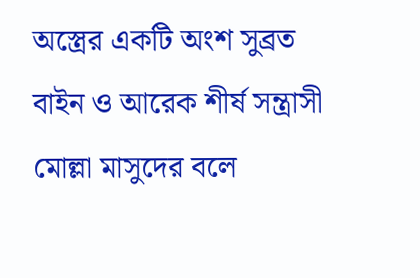অস্ত্রের একটি অংশ সুব্রত বাইন ও আরেক শীর্ষ সন্ত্রাসী মোল্লা মাসুদের বলে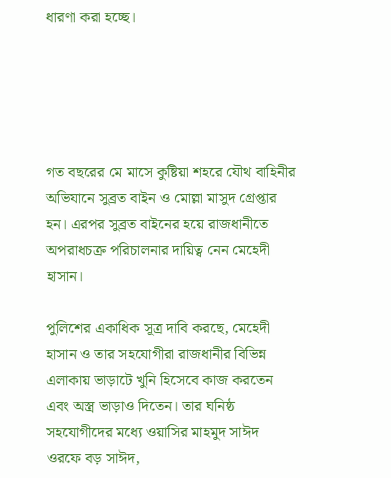ধারণা করা হচ্ছে।





গত বছরের মে মাসে কুষ্টিয়া শহরে যৌথ বাহিনীর অভিযানে সুব্রত বাইন ও মোল্লা মাসুদ গ্রেপ্তার হন। এরপর সুব্রত বাইনের হয়ে রাজধানীতে অপরাধচক্র পরিচালনার দায়িত্ব নেন মেহেদী হাসান।

পুলিশের একাধিক সূত্র দাবি করছে, মেহেদী হাসান ও তার সহযোগীরা রাজধানীর বিভিন্ন এলাকায় ভাড়াটে খুনি হিসেবে কাজ করতেন এবং অস্ত্র ভাড়াও দিতেন। তার ঘনিষ্ঠ সহযোগীদের মধ্যে ওয়াসির মাহমুদ সাঈদ ওরফে বড় সাঈদ,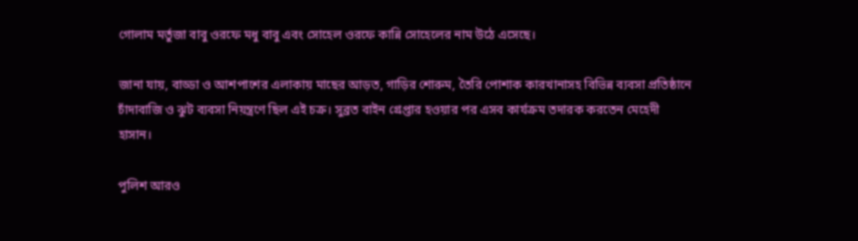গোলাম মর্তুজা বাবু ওরফে মধু বাবু এবং সোহেল ওরফে কান্নি সোহেলের নাম উঠে এসেছে।

জানা যায়, বাড্ডা ও আশপাশের এলাকায় মাছের আড়ত, গাড়ির শোরুম, তৈরি পোশাক কারখানাসহ বিভিন্ন ব্যবসা প্রতিষ্ঠানে চাঁদাবাজি ও ঝুট ব্যবসা নিয়ন্ত্রণে ছিল এই চক্র। সুব্রত বাইন গ্রেপ্তার হওয়ার পর এসব কার্যক্রম তদারক করতেন মেহেদী হাসান।

পুলিশ আরও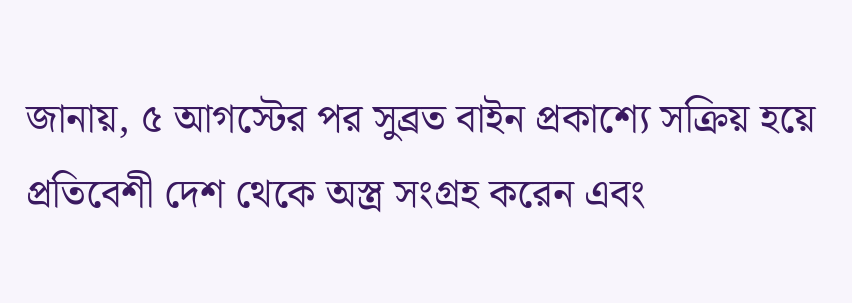জানায়, ৫ আগস্টের পর সুব্রত বাইন প্রকাশ্যে সক্রিয় হয়ে প্রতিবেশী দেশ থেকে অস্ত্র সংগ্রহ করেন এবং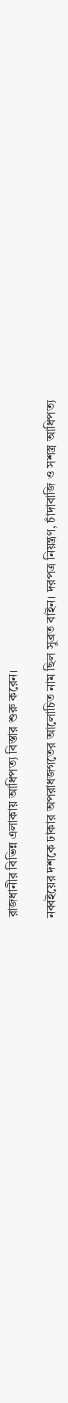রাজধানীর বিভিন্ন এলাকায় আধিপত্য বিস্তার শুরু করেন।

নব্বইয়ের দশকে ঢাকার অপরাধজগতের আলোচিত নাম ছিল সুব্রত বাইন। দরপত্র নিয়ন্ত্রণ, চাঁদাবাজি ও সশস্ত্র আধিপত্য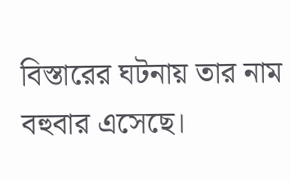বিস্তারের ঘটনায় তার নাম বহুবার এসেছে।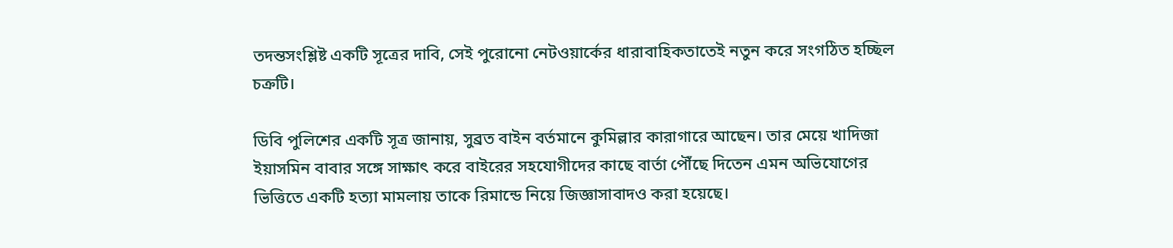তদন্তসংশ্লিষ্ট একটি সূত্রের দাবি, সেই পুরোনো নেটওয়ার্কের ধারাবাহিকতাতেই নতুন করে সংগঠিত হচ্ছিল চক্রটি।

ডিবি পুলিশের একটি সূত্র জানায়, সুব্রত বাইন বর্তমানে কুমিল্লার কারাগারে আছেন। তার মেয়ে খাদিজা ইয়াসমিন বাবার সঙ্গে সাক্ষাৎ করে বাইরের সহযোগীদের কাছে বার্তা পৌঁছে দিতেন এমন অভিযোগের ভিত্তিতে একটি হত্যা মামলায় তাকে রিমান্ডে নিয়ে জিজ্ঞাসাবাদও করা হয়েছে।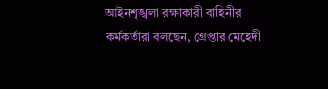আইনশৃঙ্খলা রক্ষাকারী বাহিনীর কর্মকর্তারা বলছেন, গ্রেপ্তার মেহেদী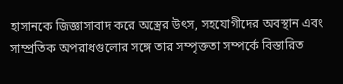হাসানকে জিজ্ঞাসাবাদ করে অস্ত্রের উৎস, সহযোগীদের অবস্থান এবং সাম্প্রতিক অপরাধগুলোর সঙ্গে তার সম্পৃক্ততা সম্পর্কে বিস্তারিত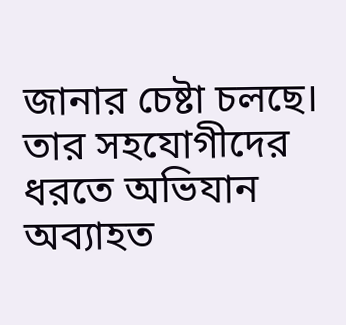জানার চেষ্টা চলছে। তার সহযোগীদের ধরতে অভিযান অব্যাহত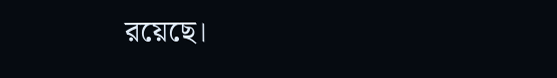রয়েছে।